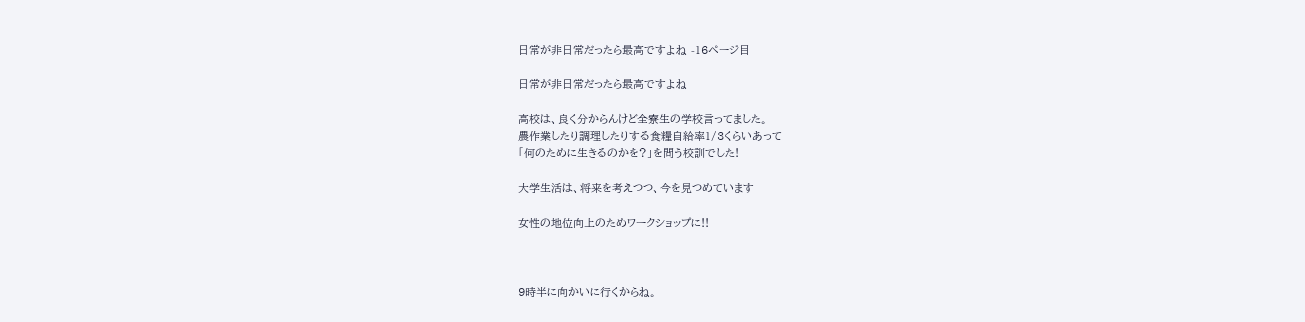日常が非日常だったら最高ですよね -16ページ目

日常が非日常だったら最高ですよね

高校は、良く分からんけど全寮生の学校言ってました。
農作業したり調理したりする食糧自給率1/3くらいあって
「何のために生きるのかを?」を問う校訓でした!

大学生活は、将来を考えつつ、今を見つめています

女性の地位向上のためワークショップに!!



9時半に向かいに行くからね。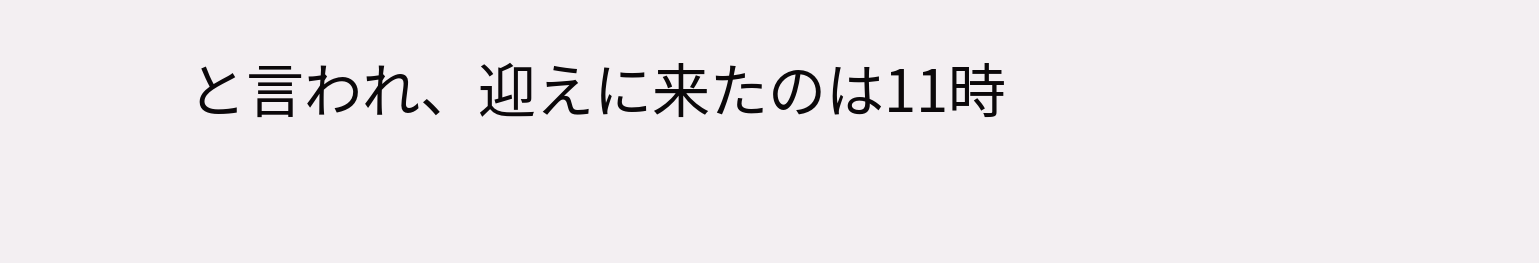と言われ、迎えに来たのは11時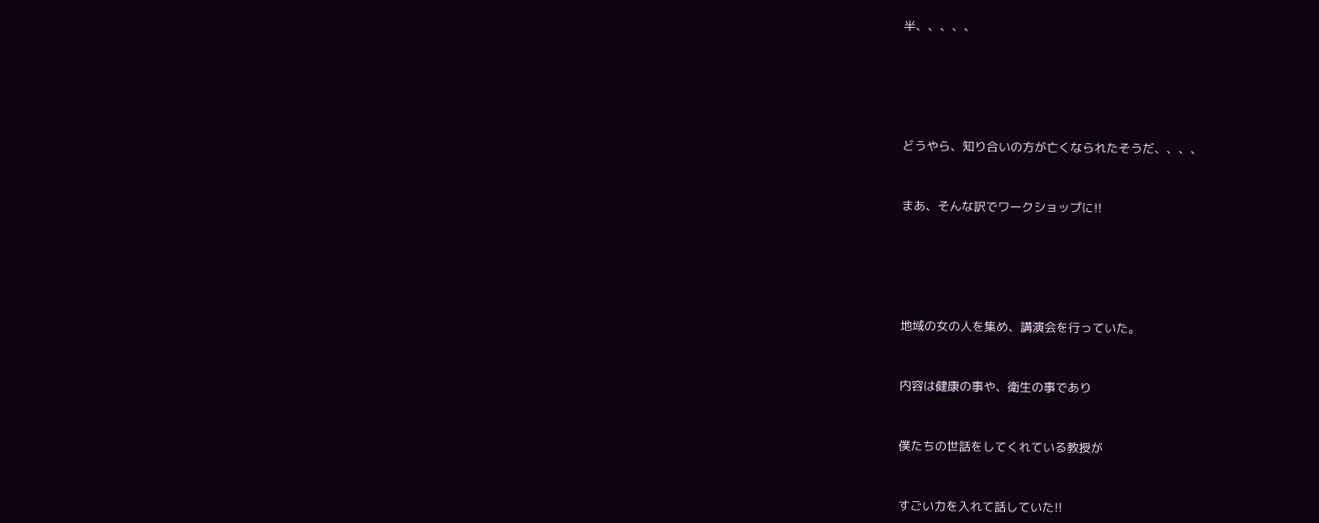半、、、、、







どうやら、知り合いの方が亡くなられたそうだ、、、、



まあ、そんな訳でワークショップに!!







地域の女の人を集め、講演会を行っていた。



内容は健康の事や、衛生の事であり



僕たちの世話をしてくれている教授が



すごい力を入れて話していた!!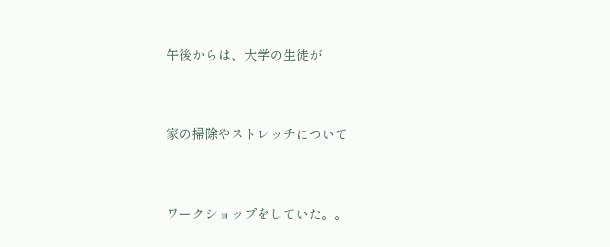午後からは、大学の生徒が



家の掃除やストレッチについて



ワークショップをしていた。。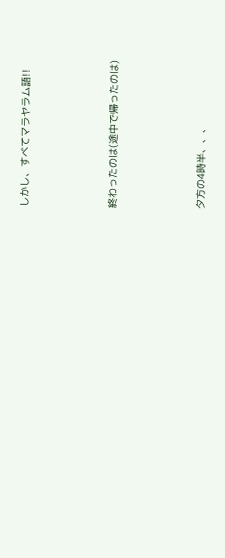しかし、すべてマラヤラム語!!



終わったのは(途中で帰ったのは)



夕方の4時半、、、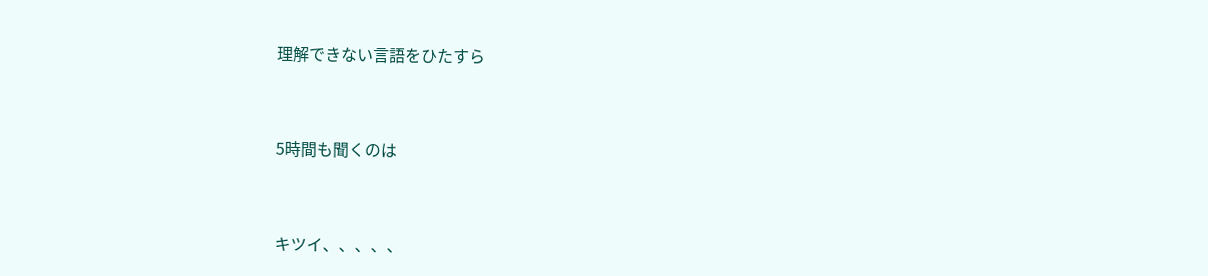理解できない言語をひたすら



5時間も聞くのは



キツイ、、、、、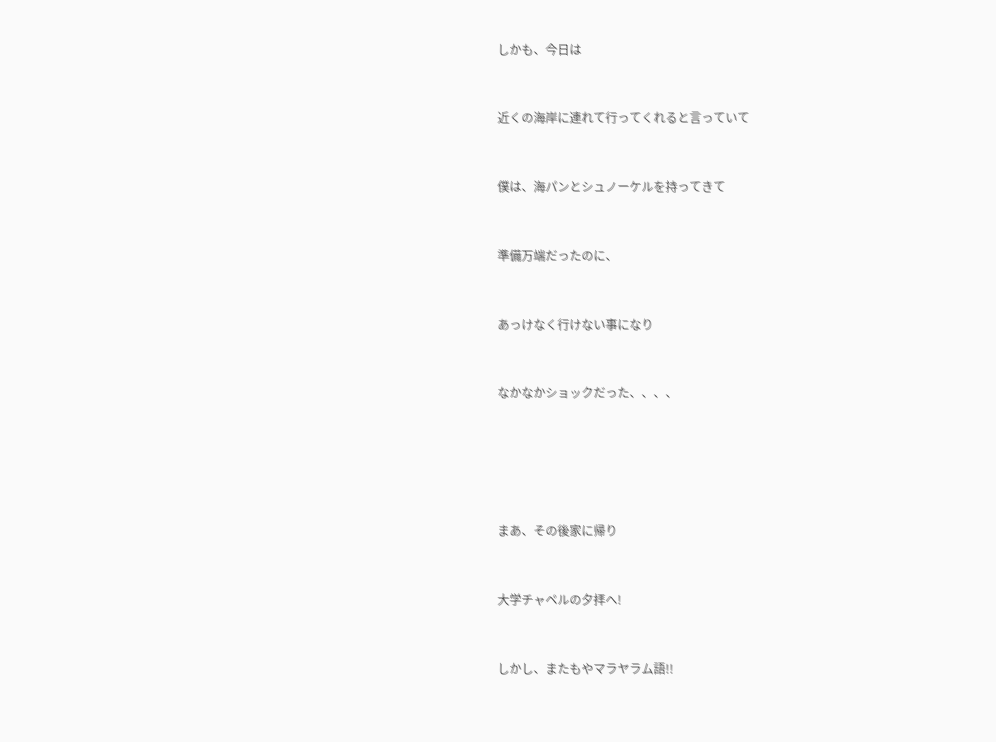しかも、今日は



近くの海岸に連れて行ってくれると言っていて



僕は、海パンとシュノーケルを持ってきて



準備万端だったのに、



あっけなく行けない事になり



なかなかショックだった、、、、







まあ、その後家に帰り



大学チャペルの夕拝へ!



しかし、またもやマラヤラム語!!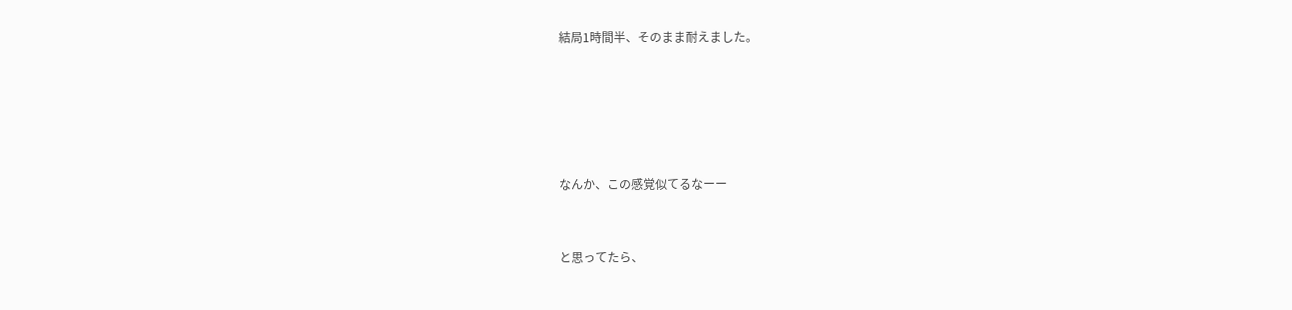結局1時間半、そのまま耐えました。







なんか、この感覚似てるなーー



と思ってたら、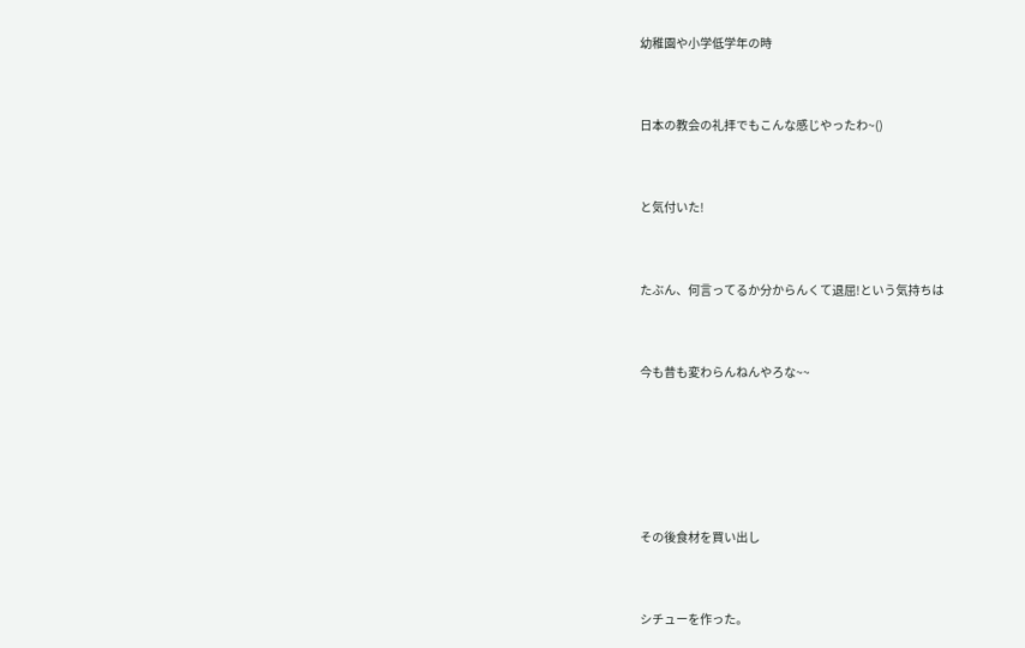幼稚園や小学低学年の時



日本の教会の礼拝でもこんな感じやったわ~()



と気付いた!



たぶん、何言ってるか分からんくて退屈!という気持ちは



今も昔も変わらんねんやろな~~







その後食材を買い出し



シチューを作った。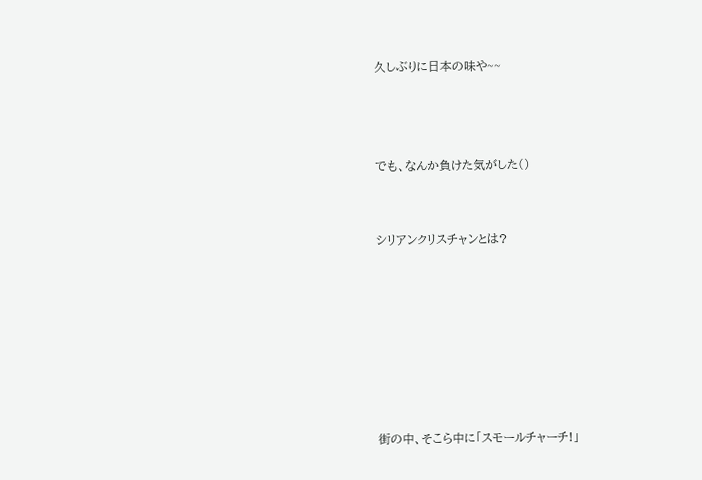久しぶりに日本の味や~~



でも、なんか負けた気がした()


シリアンクリスチャンとは?







街の中、そこら中に「スモールチャーチ!」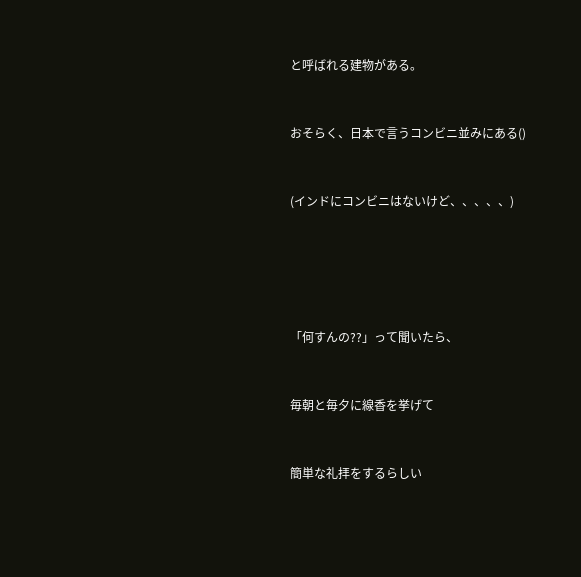と呼ばれる建物がある。



おそらく、日本で言うコンビニ並みにある()



(インドにコンビニはないけど、、、、、)







「何すんの??」って聞いたら、



毎朝と毎夕に線香を挙げて



簡単な礼拝をするらしい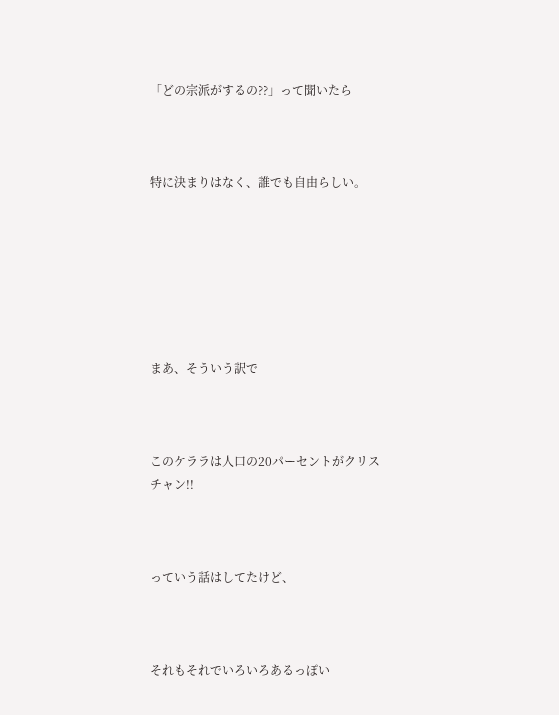「どの宗派がするの??」って聞いたら



特に決まりはなく、誰でも自由らしい。







まあ、そういう訳で



このケララは人口の20パーセントがクリスチャン!!



っていう話はしてたけど、



それもそれでいろいろあるっぽい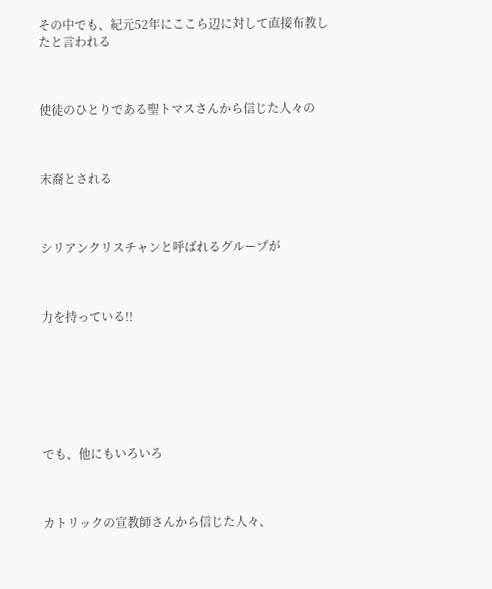その中でも、紀元52年にここら辺に対して直接布教したと言われる



使徒のひとりである聖トマスさんから信じた人々の



末裔とされる



シリアンクリスチャンと呼ばれるグループが



力を持っている!!







でも、他にもいろいろ



カトリックの宣教師さんから信じた人々、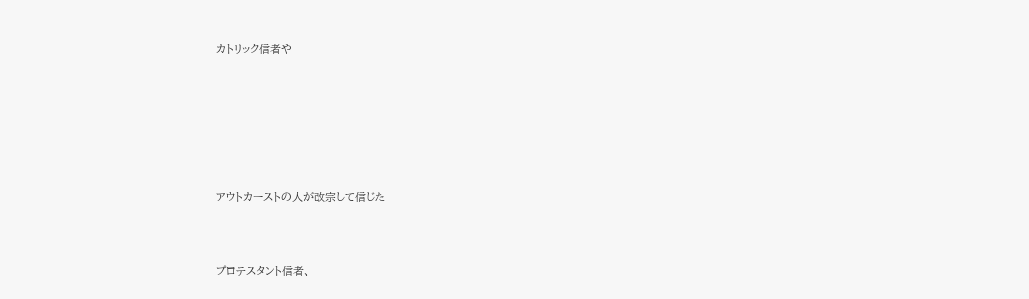カトリック信者や







アウトカーストの人が改宗して信じた



プロテスタント信者、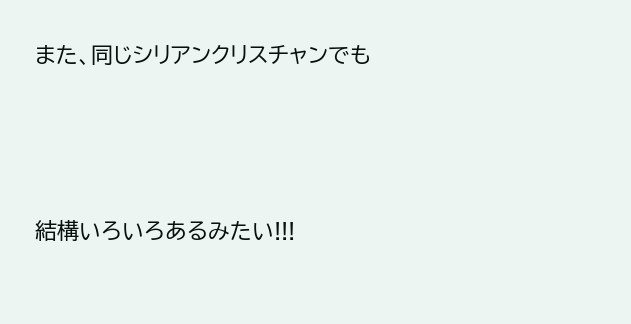また、同じシリアンクリスチャンでも



結構いろいろあるみたい!!!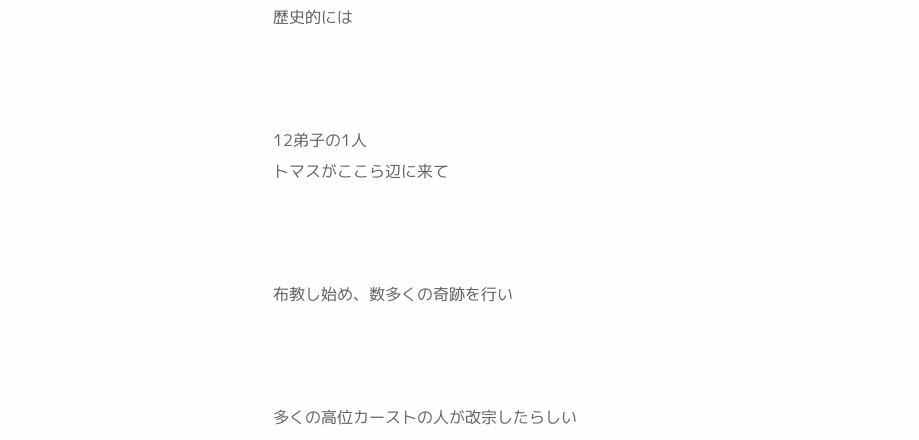歴史的には



12弟子の1人
トマスがここら辺に来て



布教し始め、数多くの奇跡を行い



多くの高位カーストの人が改宗したらしい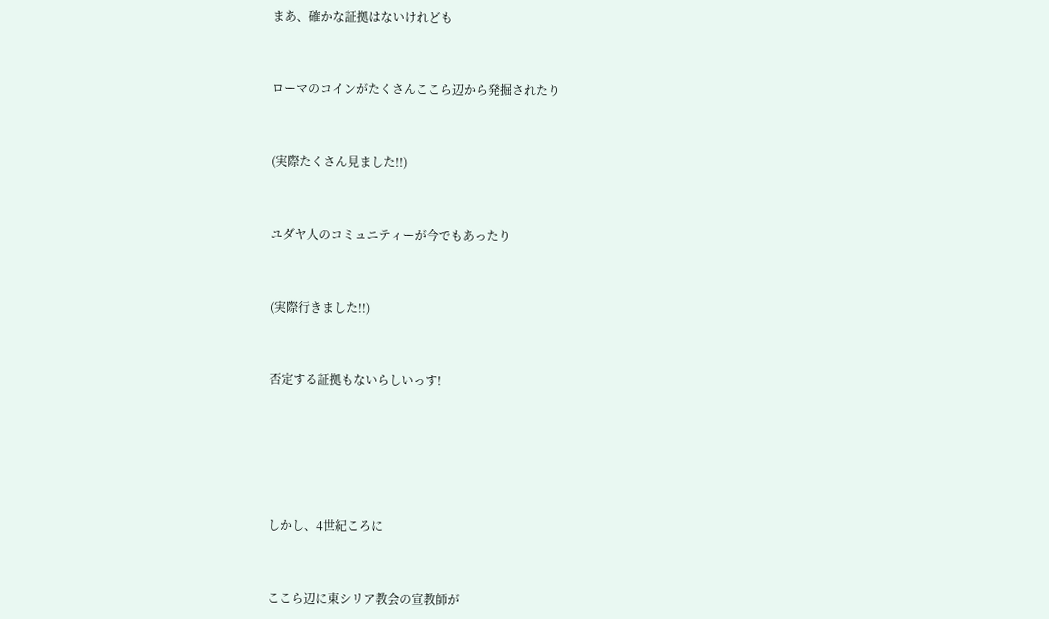まあ、確かな証拠はないけれども



ローマのコインがたくさんここら辺から発掘されたり



(実際たくさん見ました!!)



ユダヤ人のコミュニティーが今でもあったり



(実際行きました!!)



否定する証拠もないらしいっす!







しかし、4世紀ころに



ここら辺に東シリア教会の宣教師が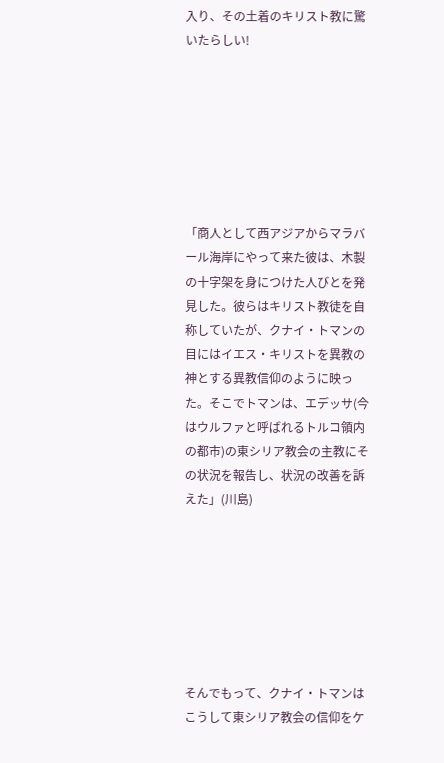入り、その土着のキリスト教に驚いたらしい!







「商人として西アジアからマラバール海岸にやって来た彼は、木製の十字架を身につけた人びとを発見した。彼らはキリスト教徒を自称していたが、クナイ・トマンの目にはイエス・キリストを異教の神とする異教信仰のように映った。そこでトマンは、エデッサ(今はウルファと呼ばれるトルコ領内の都市)の東シリア教会の主教にその状況を報告し、状況の改善を訴えた」(川島)







そんでもって、クナイ・トマンはこうして東シリア教会の信仰をケ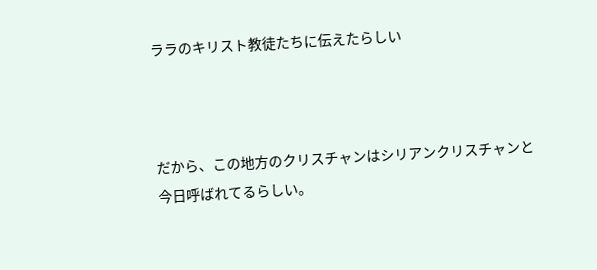ララのキリスト教徒たちに伝えたらしい



だから、この地方のクリスチャンはシリアンクリスチャンと今日呼ばれてるらしい。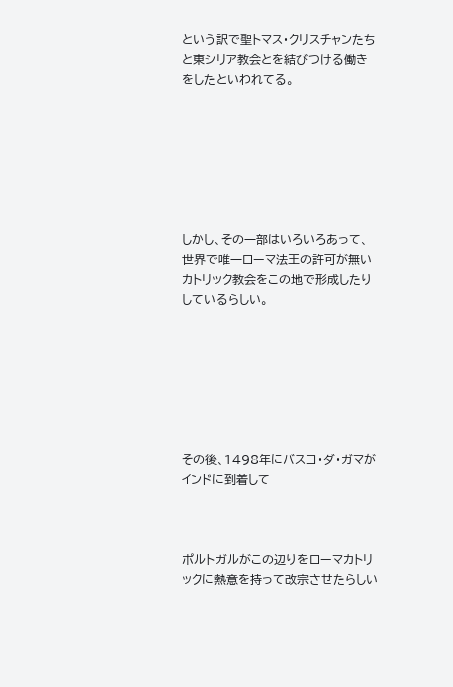という訳で聖トマス・クリスチャンたちと東シリア教会とを結びつける働きをしたといわれてる。







しかし、その一部はいろいろあって、世界で唯一ローマ法王の許可が無いカトリック教会をこの地で形成したりしているらしい。







その後、1498年にバスコ・ダ・ガマがインドに到着して



ポルトガルがこの辺りをローマカトリックに熱意を持って改宗させたらしい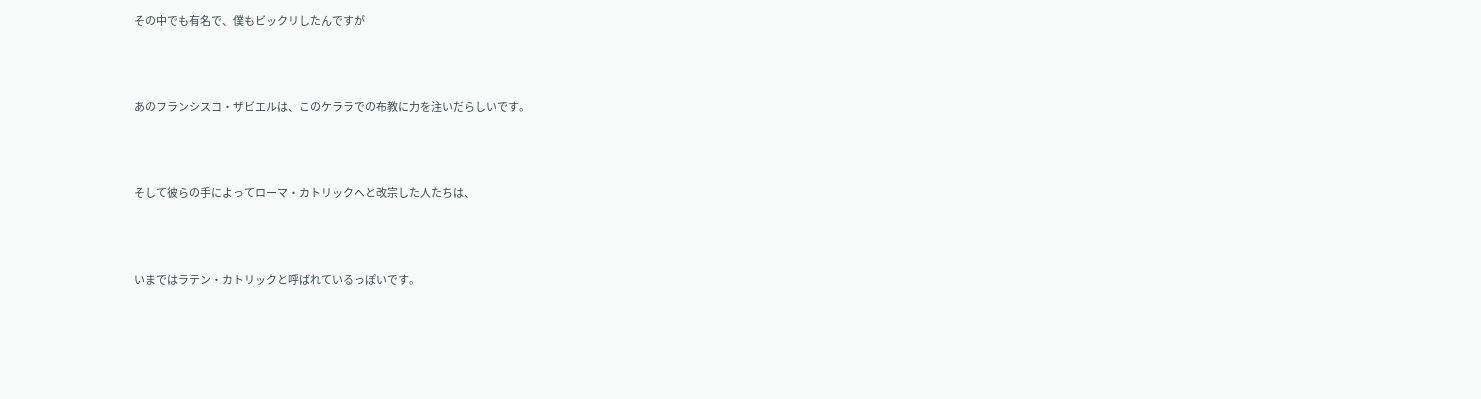その中でも有名で、僕もビックリしたんですが



あのフランシスコ・ザビエルは、このケララでの布教に力を注いだらしいです。



そして彼らの手によってローマ・カトリックへと改宗した人たちは、



いまではラテン・カトリックと呼ばれているっぽいです。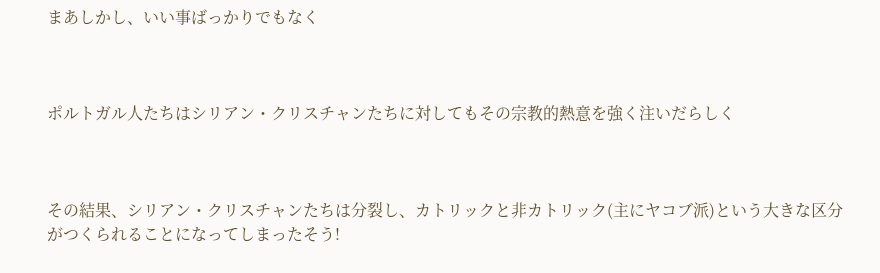まあしかし、いい事ばっかりでもなく



ポルトガル人たちはシリアン・クリスチャンたちに対してもその宗教的熱意を強く注いだらしく



その結果、シリアン・クリスチャンたちは分裂し、カトリックと非カトリック(主にヤコブ派)という大きな区分がつくられることになってしまったそう!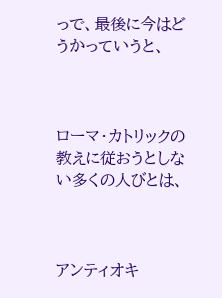っで、最後に今はどうかっていうと、



ローマ・カトリックの教えに従おうとしない多くの人びとは、



アンティオキ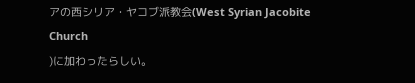アの西シリア・ヤコブ派教会(West Syrian Jacobite
Church
)に加わったらしい。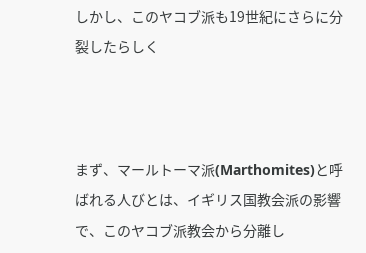しかし、このヤコブ派も19世紀にさらに分裂したらしく



まず、マールトーマ派(Marthomites)と呼ばれる人びとは、イギリス国教会派の影響で、このヤコブ派教会から分離し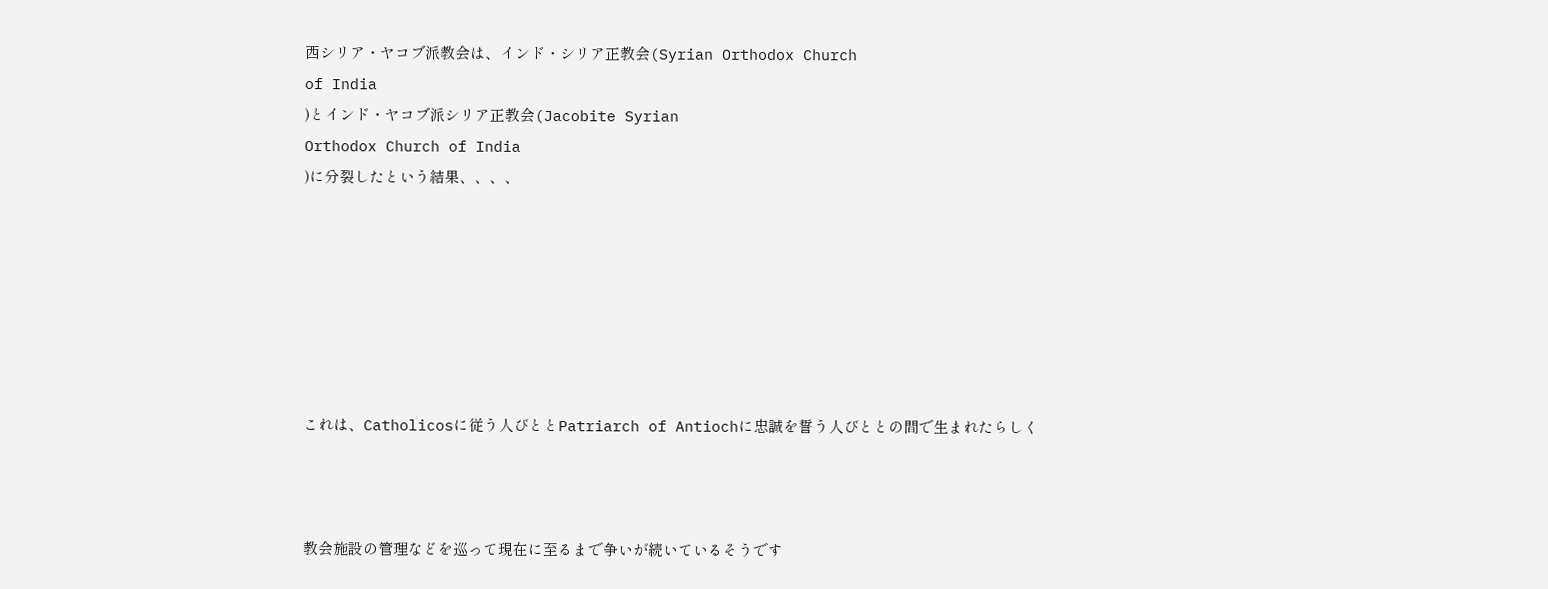西シリア・ヤコブ派教会は、インド・シリア正教会(Syrian Orthodox Church
of India
)とインド・ヤコブ派シリア正教会(Jacobite Syrian
Orthodox Church of India
)に分裂したという結果、、、、







これは、Catholicosに従う人びととPatriarch of Antiochに忠誠を誓う人びととの間で生まれたらしく



教会施設の管理などを巡って現在に至るまで争いが続いているそうです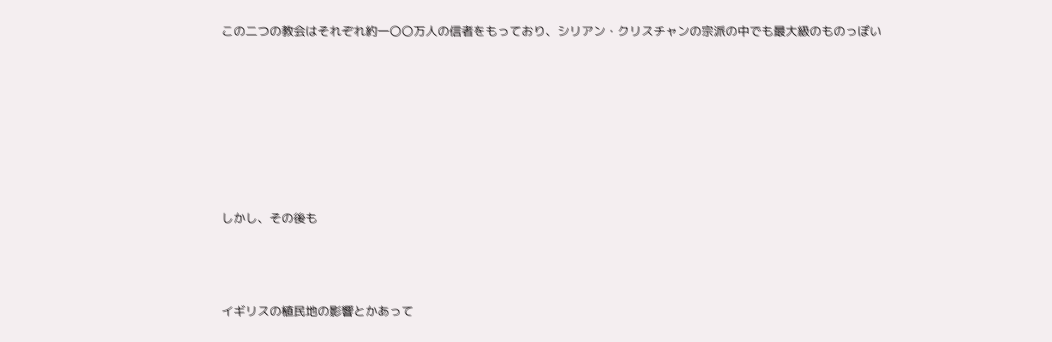この二つの教会はそれぞれ約一〇〇万人の信者をもっており、シリアン・クリスチャンの宗派の中でも最大級のものっぽい







しかし、その後も



イギリスの植民地の影響とかあって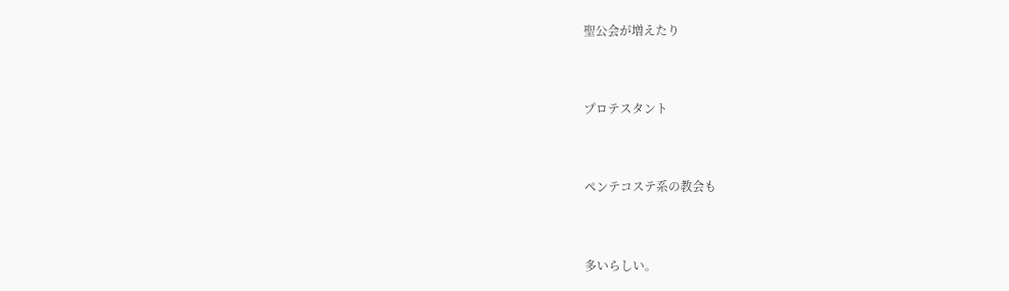聖公会が増えたり



プロテスタント



ペンテコステ系の教会も



多いらしい。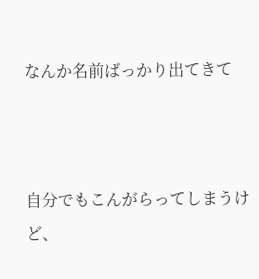なんか名前ばっかり出てきて



自分でもこんがらってしまうけど、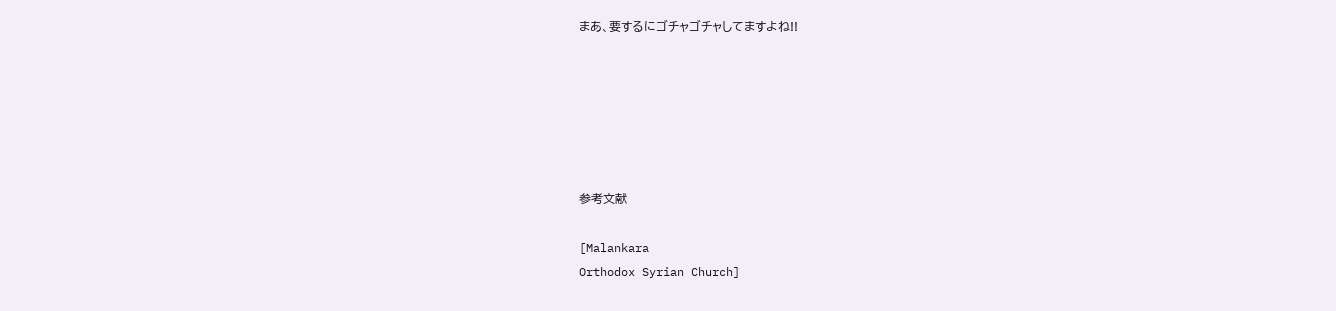まあ、要するにゴチャゴチャしてますよね!!






参考文献

[Malankara
Orthodox Syrian Church]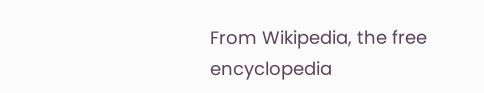From Wikipedia, the free encyclopedia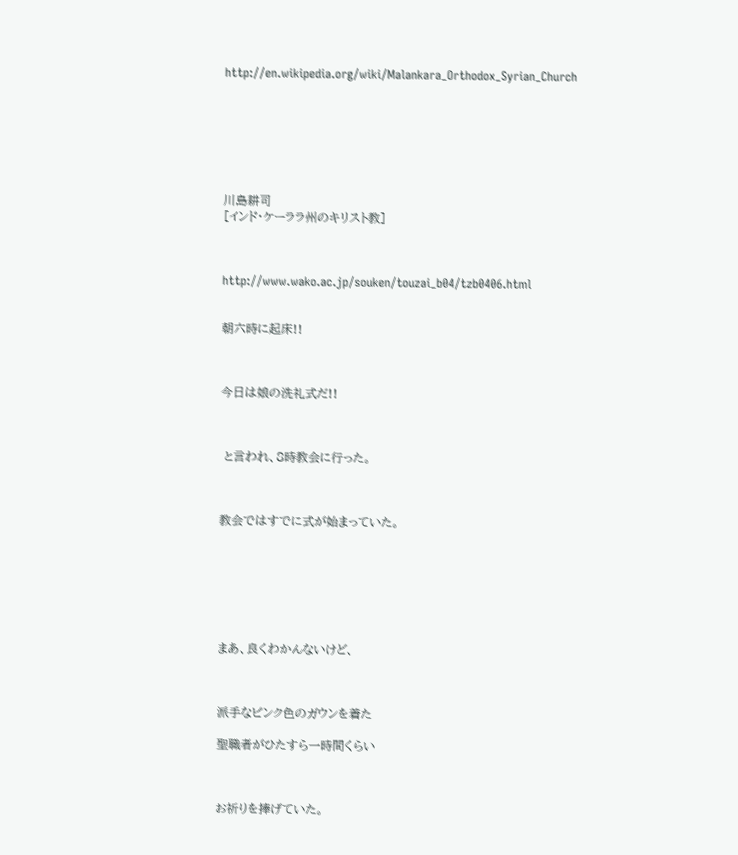http://en.wikipedia.org/wiki/Malankara_Orthodox_Syrian_Church







川島耕司
[インド・ケーララ州のキリスト教]



http://www.wako.ac.jp/souken/touzai_b04/tzb0406.html


朝六時に起床!!



今日は娘の洗礼式だ!!



 と言われ、8時教会に行った。



教会ではすでに式が始まっていた。







まあ、良くわかんないけど、



派手なピンク色のガウンを着た

聖職者がひたすら一時間くらい



お祈りを捧げていた。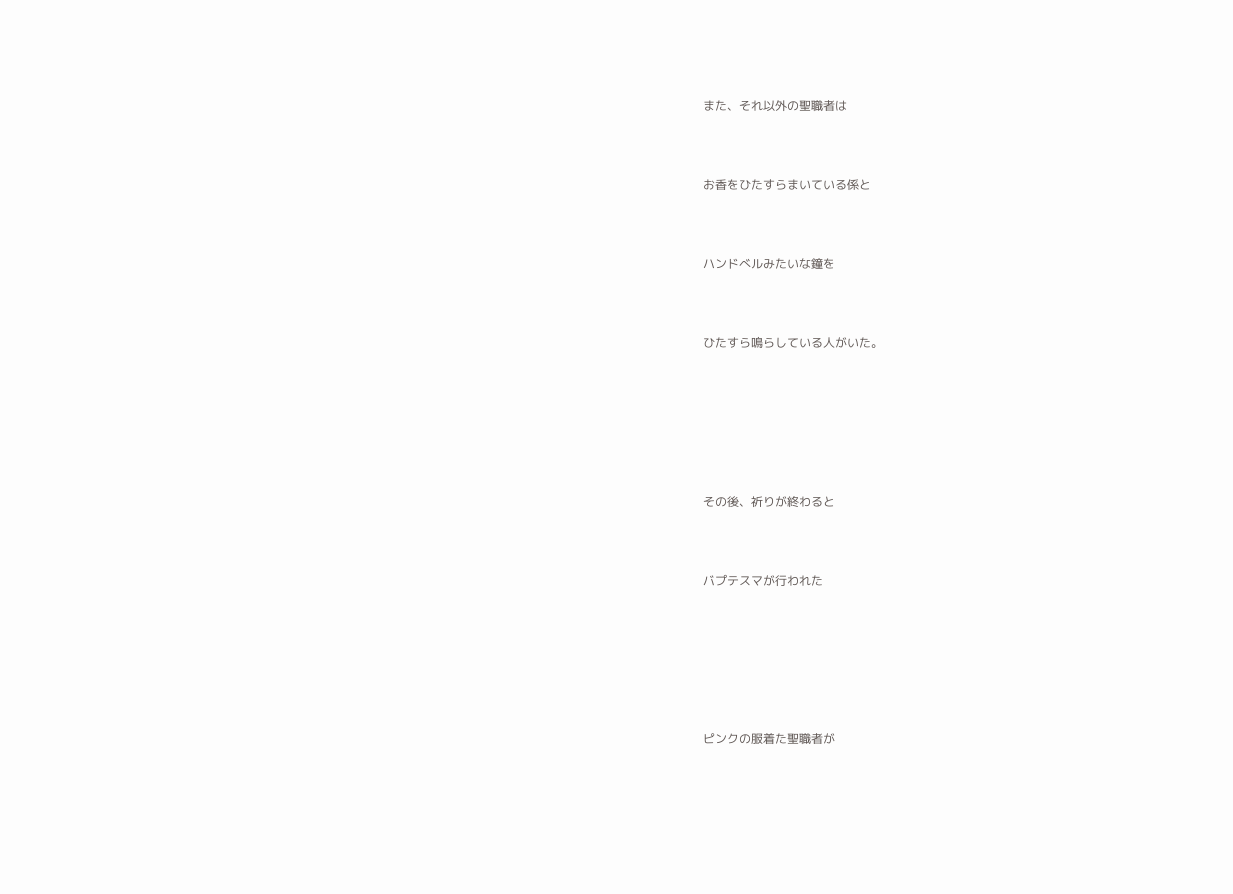また、それ以外の聖職者は



お香をひたすらまいている係と



ハンドべルみたいな鐘を



ひたすら鳴らしている人がいた。







その後、祈りが終わると



バプテスマが行われた







ピンクの服着た聖職者が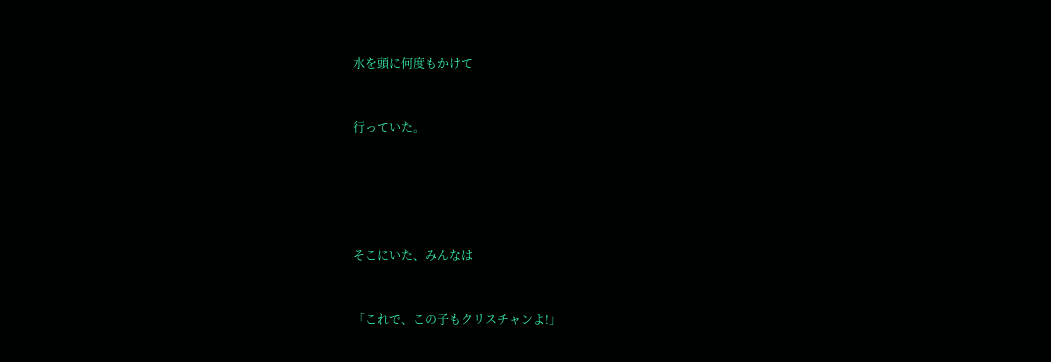水を頭に何度もかけて



行っていた。







そこにいた、みんなは



「これで、この子もクリスチャンよ!」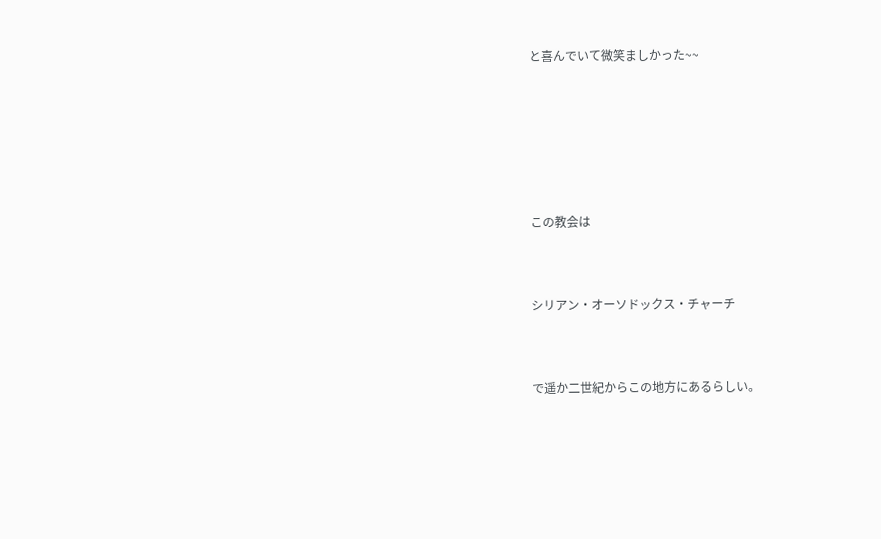と喜んでいて微笑ましかった~~







この教会は



シリアン・オーソドックス・チャーチ



で遥か二世紀からこの地方にあるらしい。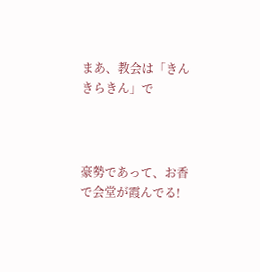まあ、教会は「きんきらきん」で



豪勢であって、お香で会堂が霞んでる!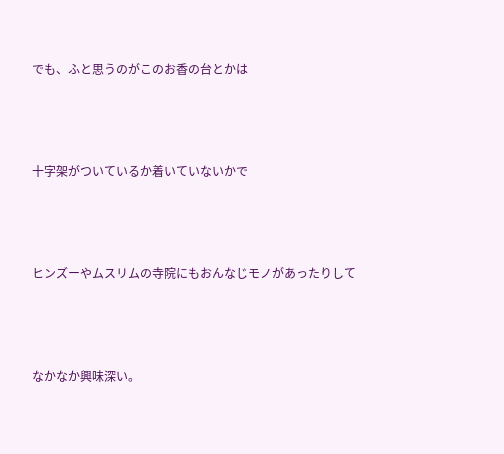でも、ふと思うのがこのお香の台とかは



十字架がついているか着いていないかで



ヒンズーやムスリムの寺院にもおんなじモノがあったりして



なかなか興味深い。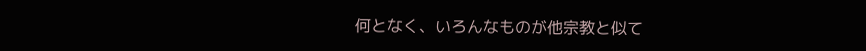何となく、いろんなものが他宗教と似て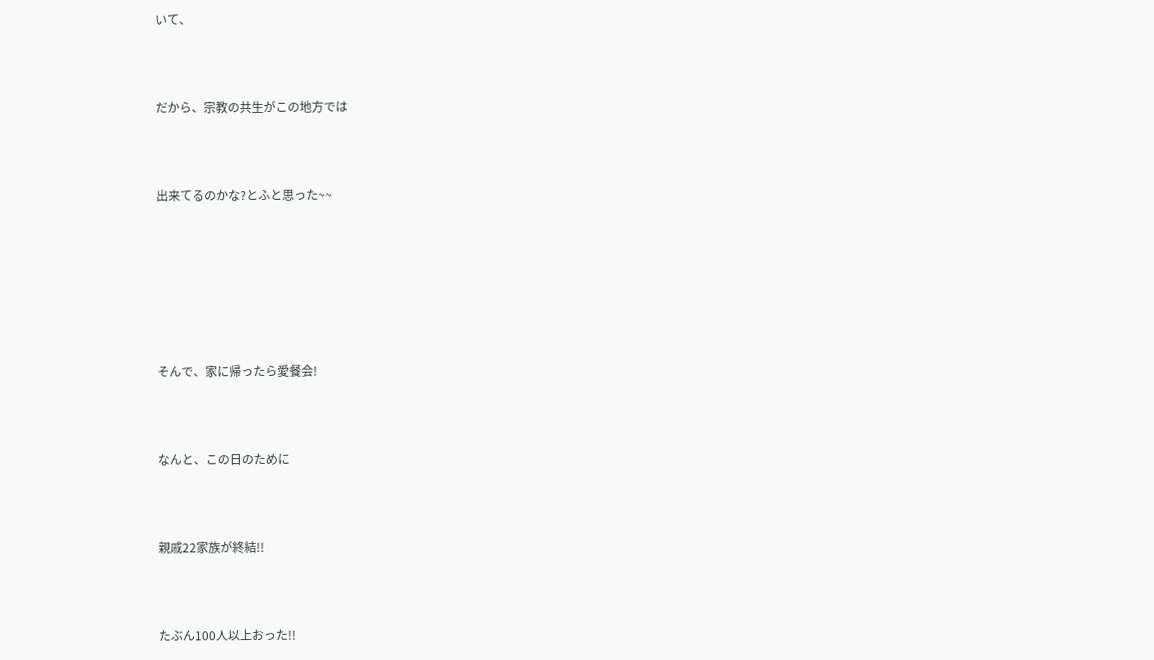いて、



だから、宗教の共生がこの地方では



出来てるのかな?とふと思った~~







そんで、家に帰ったら愛餐会!



なんと、この日のために



親戚22家族が終結!!



たぶん100人以上おった!!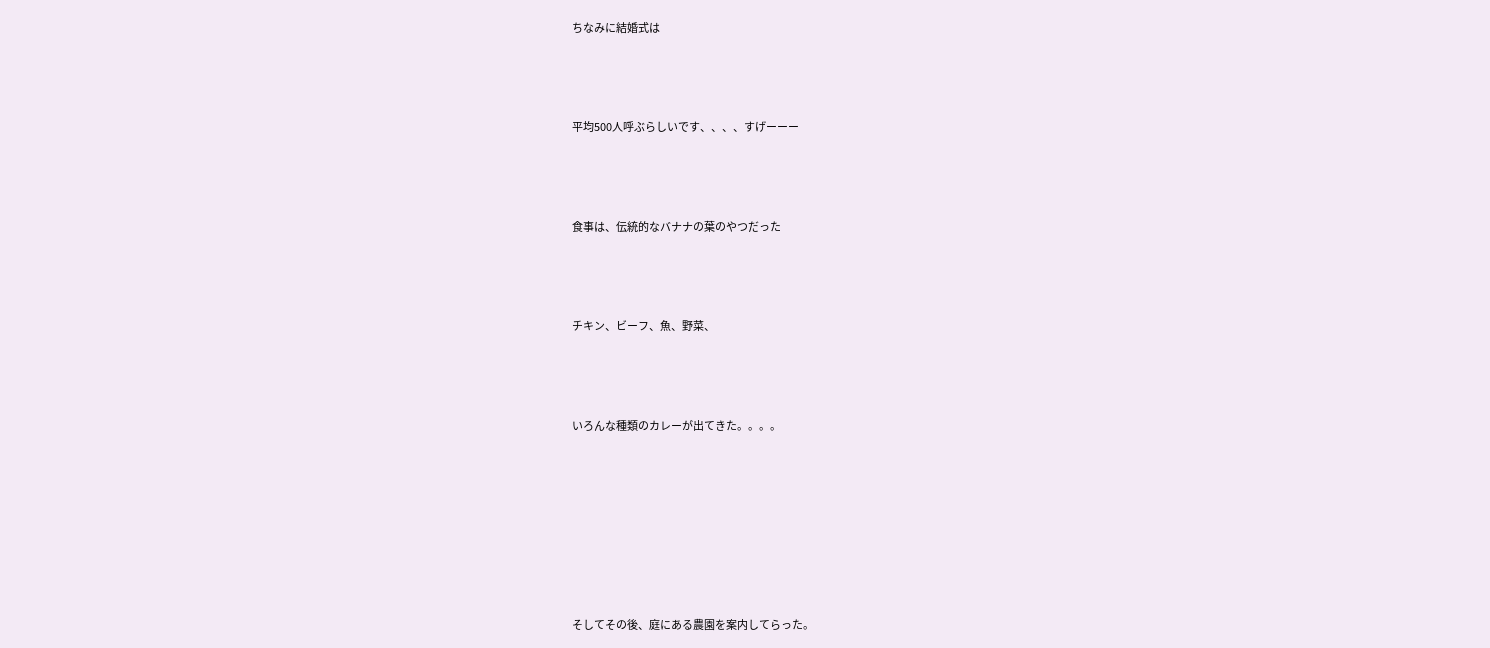ちなみに結婚式は



平均500人呼ぶらしいです、、、、すげーーー



食事は、伝統的なバナナの葉のやつだった



チキン、ビーフ、魚、野菜、



いろんな種類のカレーが出てきた。。。。







そしてその後、庭にある農園を案内してらった。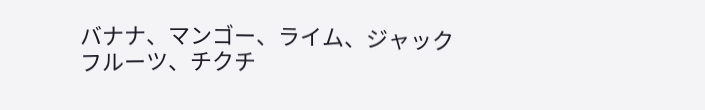バナナ、マンゴー、ライム、ジャックフルーツ、チクチ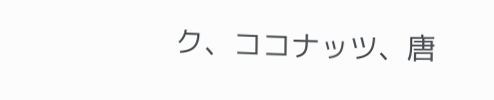ク、ココナッツ、唐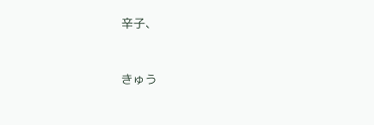辛子、



きゅう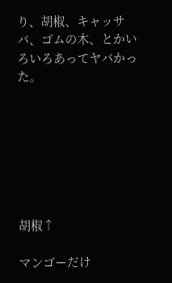り、胡椒、キャッサバ、ゴムの木、とかいろいろあってヤバかった。







胡椒↑

マンゴーだけ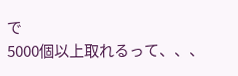で
5000個以上取れるって、、、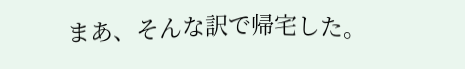まあ、そんな訳で帰宅した。